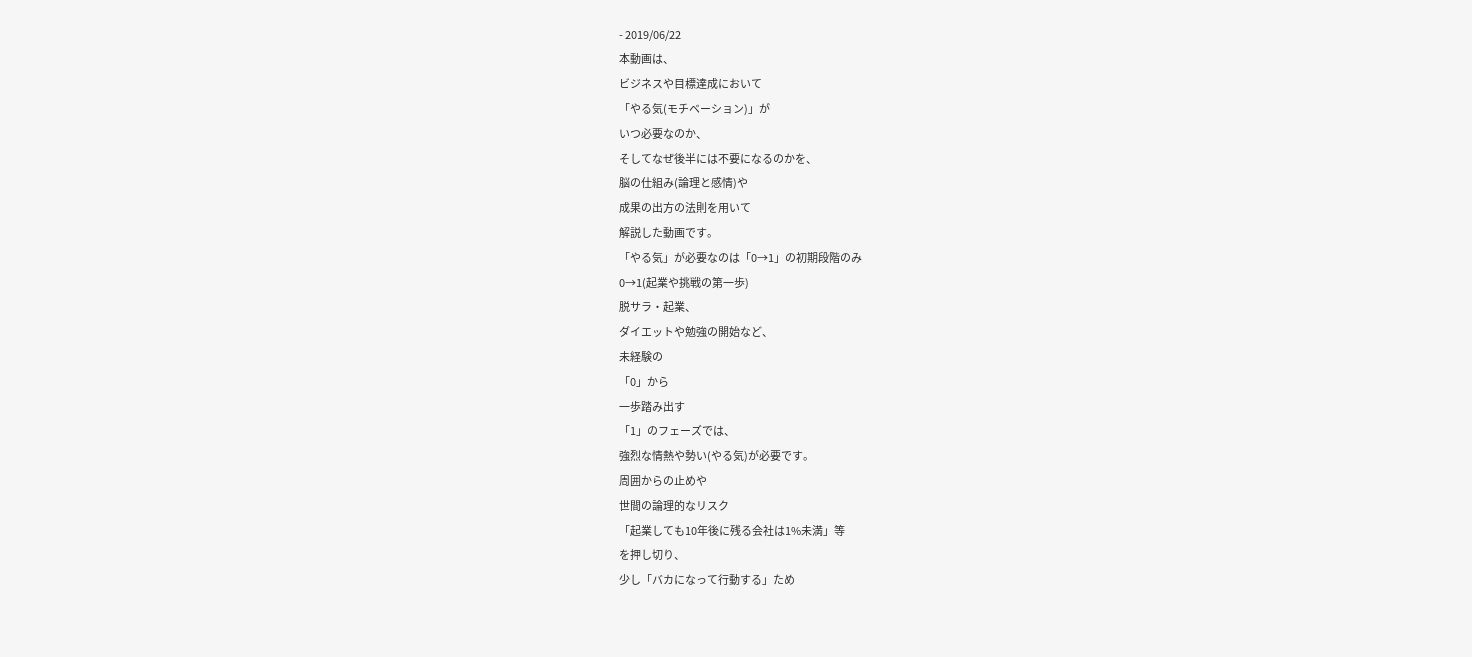- 2019/06/22
本動画は、
ビジネスや目標達成において
「やる気(モチベーション)」が
いつ必要なのか、
そしてなぜ後半には不要になるのかを、
脳の仕組み(論理と感情)や
成果の出方の法則を用いて
解説した動画です。
「やる気」が必要なのは「0→1」の初期段階のみ
0→1(起業や挑戦の第一歩)
脱サラ・起業、
ダイエットや勉強の開始など、
未経験の
「0」から
一歩踏み出す
「1」のフェーズでは、
強烈な情熱や勢い(やる気)が必要です。
周囲からの止めや
世間の論理的なリスク
「起業しても10年後に残る会社は1%未満」等
を押し切り、
少し「バカになって行動する」ため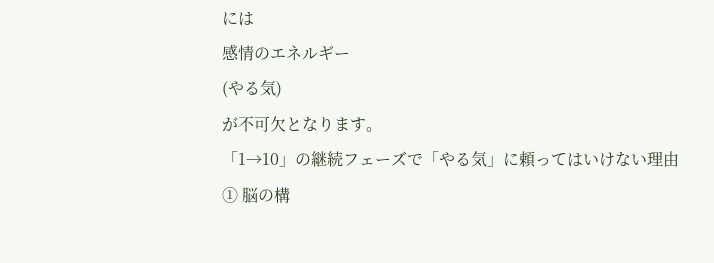には
感情のエネルギー
(やる気)
が不可欠となります。
「1→10」の継続フェーズで「やる気」に頼ってはいけない理由
① 脳の構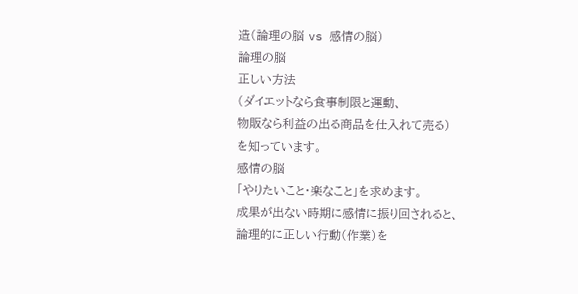造(論理の脳 vs 感情の脳)
論理の脳
正しい方法
(ダイエットなら食事制限と運動、
物販なら利益の出る商品を仕入れて売る)
を知っています。
感情の脳
「やりたいこと・楽なこと」を求めます。
成果が出ない時期に感情に振り回されると、
論理的に正しい行動(作業)を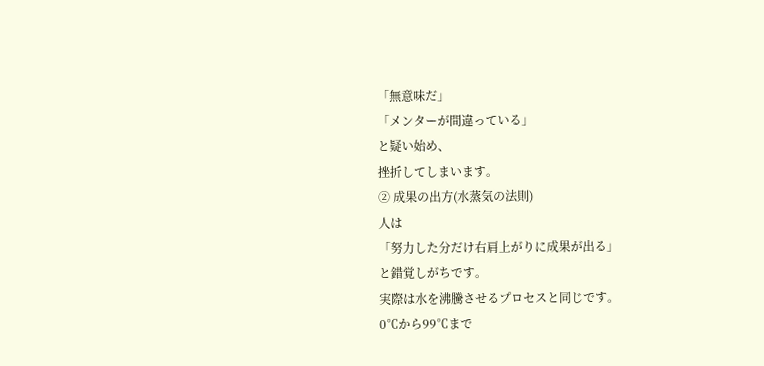「無意味だ」
「メンターが間違っている」
と疑い始め、
挫折してしまいます。
② 成果の出方(水蒸気の法則)
人は
「努力した分だけ右肩上がりに成果が出る」
と錯覚しがちです。
実際は水を沸騰させるプロセスと同じです。
0℃から99℃まで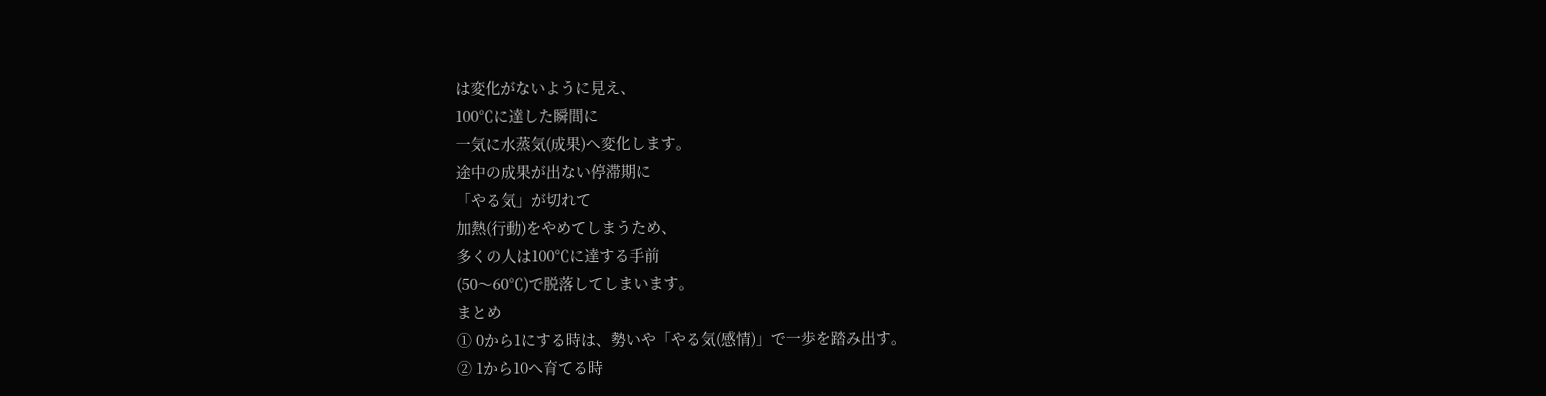は変化がないように見え、
100℃に達した瞬間に
一気に水蒸気(成果)へ変化します。
途中の成果が出ない停滞期に
「やる気」が切れて
加熱(行動)をやめてしまうため、
多くの人は100℃に達する手前
(50〜60℃)で脱落してしまいます。
まとめ
① 0から1にする時は、勢いや「やる気(感情)」で一歩を踏み出す。
② 1から10へ育てる時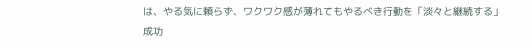は、やる気に頼らず、ワクワク感が薄れてもやるべき行動を「淡々と継続する」
成功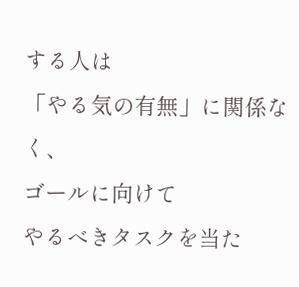する人は
「やる気の有無」に関係なく、
ゴールに向けて
やるべきタスクを当た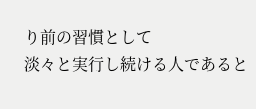り前の習慣として
淡々と実行し続ける人であると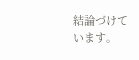結論づけています。